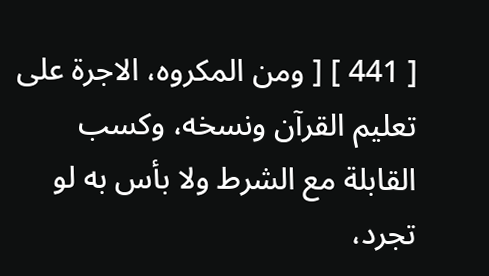[ 441 ] [ ومن المكروه، الاجرة على تعليم القرآن ونسخه، وكسب القابلة مع الشرط ولا بأس به لو تجرد،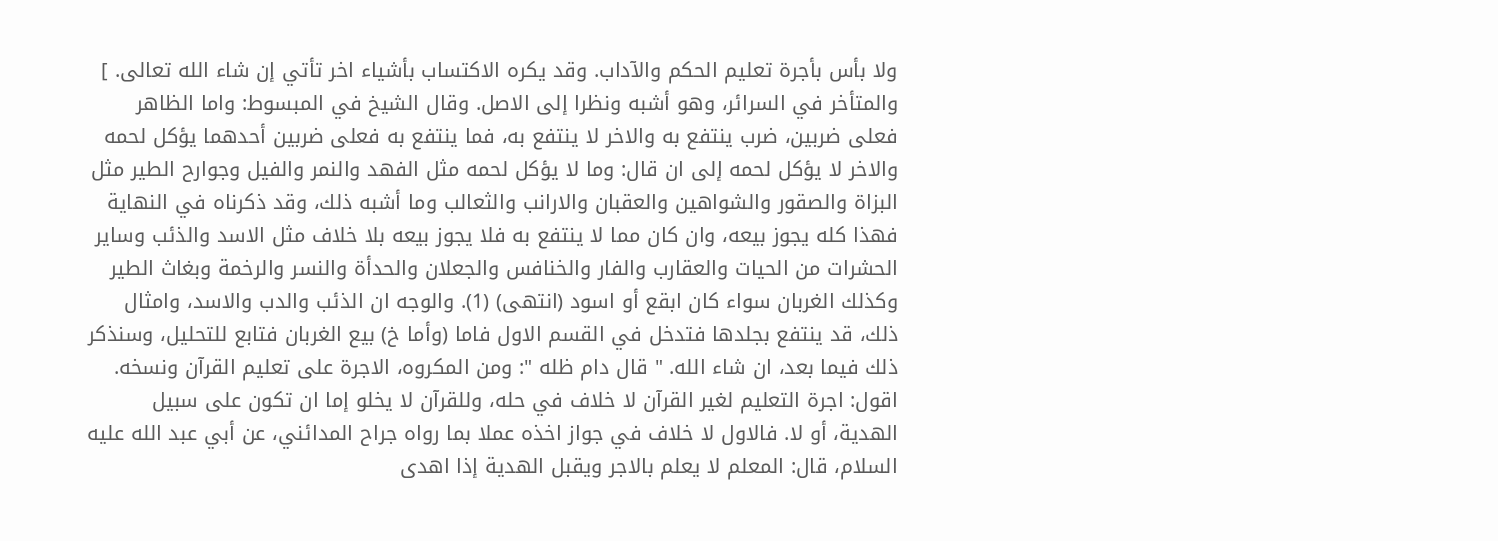ولا بأس بأجرة تعليم الحكم والآداب. وقد يكره الاكتساب بأشياء اخر تأتي إن شاء الله تعالى. ] والمتأخر في السرائر، وهو أشبه ونظرا إلى الاصل. وقال الشيخ في المبسوط: واما الظاهر فعلى ضربين، ضرب ينتفع به والاخر لا ينتفع به، فما ينتفع به فعلى ضربين أحدهما يؤكل لحمه والاخر لا يؤكل لحمه إلى ان قال: وما لا يؤكل لحمه مثل الفهد والنمر والفيل وجوارح الطير مثل البزاة والصقور والشواهين والعقبان والارانب والثعالب وما أشبه ذلك، وقد ذكرناه في النهاية فهذا كله يجوز بيعه، وان كان مما لا ينتفع به فلا يجوز بيعه بلا خلاف مثل الاسد والذئب وساير الحشرات من الحيات والعقارب والفار والخنافس والجعلان والحدأة والنسر والرخمة وبغاث الطير وكذلك الغربان سواء كان ابقع أو اسود (انتهى) (1). والوجه ان الذئب والدب والاسد، وامثال ذلك، قد ينتفع بجلدها فتدخل في القسم الاول فاما (وأما خ) بيع الغربان فتابع للتحليل، وسنذكر ذلك فيما بعد، ان شاء الله. " قال دام ظله ": ومن المكروه، الاجرة على تعليم القرآن ونسخه. اقول: اجرة التعليم لغير القرآن لا خلاف في حله، وللقرآن لا يخلو إما ان تكون على سبيل الهدية، أو لا. فالاول لا خلاف في جواز اخذه عملا بما رواه جراح المدائني، عن أبي عبد الله عليه السلام، قال: المعلم لا يعلم بالاجر ويقبل الهدية إذا اهدى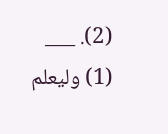(2). ___ (1) وليعلم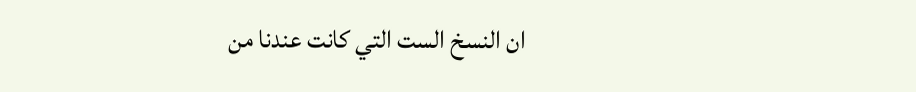ان النسخ الست التي كانت عندنا من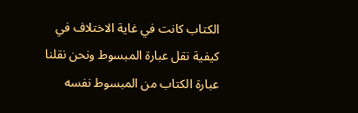الكتاب كانت في غاية الاختلاف في كيفية نقل عبارة المبسوط ونحن نقلنا عبارة الكتاب من المبسوط نفسه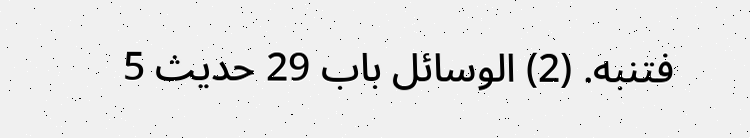فتنبه. (2) الوسائل باب 29 حديث 5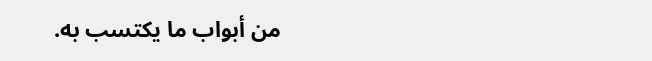من أبواب ما يكتسب به.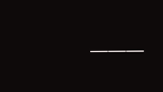___